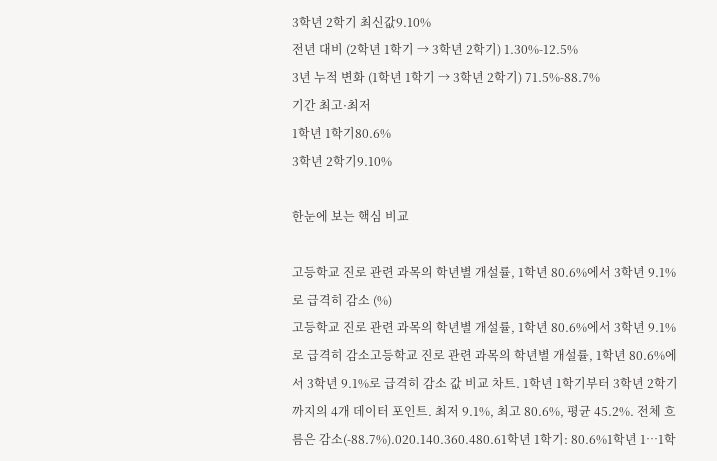3학년 2학기 최신값9.10%
전년 대비 (2학년 1학기 → 3학년 2학기) 1.30%-12.5%
3년 누적 변화 (1학년 1학기 → 3학년 2학기) 71.5%-88.7%
기간 최고·최저
1학년 1학기80.6%
3학년 2학기9.10%

한눈에 보는 핵심 비교

고등학교 진로 관련 과목의 학년별 개설률, 1학년 80.6%에서 3학년 9.1%로 급격히 감소 (%)
고등학교 진로 관련 과목의 학년별 개설률, 1학년 80.6%에서 3학년 9.1%로 급격히 감소고등학교 진로 관련 과목의 학년별 개설률, 1학년 80.6%에서 3학년 9.1%로 급격히 감소 값 비교 차트. 1학년 1학기부터 3학년 2학기까지의 4개 데이터 포인트. 최저 9.1%, 최고 80.6%, 평균 45.2%. 전체 흐름은 감소(-88.7%).020.140.360.480.61학년 1학기: 80.6%1학년 1…1학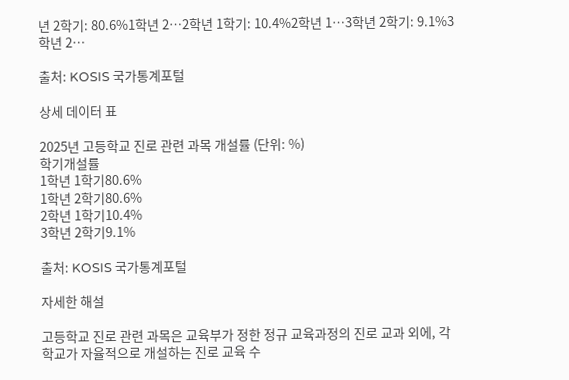년 2학기: 80.6%1학년 2…2학년 1학기: 10.4%2학년 1…3학년 2학기: 9.1%3학년 2…

출처: KOSIS 국가통계포털

상세 데이터 표

2025년 고등학교 진로 관련 과목 개설률 (단위: %)
학기개설률
1학년 1학기80.6%
1학년 2학기80.6%
2학년 1학기10.4%
3학년 2학기9.1%

출처: KOSIS 국가통계포털

자세한 해설

고등학교 진로 관련 과목은 교육부가 정한 정규 교육과정의 진로 교과 외에, 각 학교가 자율적으로 개설하는 진로 교육 수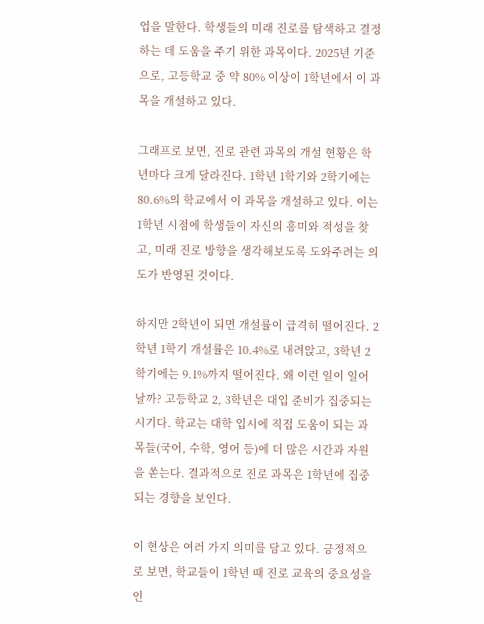업을 말한다. 학생들의 미래 진로를 탐색하고 결정하는 데 도움을 주기 위한 과목이다. 2025년 기준으로, 고등학교 중 약 80% 이상이 1학년에서 이 과목을 개설하고 있다.

그래프로 보면, 진로 관련 과목의 개설 현황은 학년마다 크게 달라진다. 1학년 1학기와 2학기에는 80.6%의 학교에서 이 과목을 개설하고 있다. 이는 1학년 시점에 학생들이 자신의 흥미와 적성을 찾고, 미래 진로 방향을 생각해보도록 도와주려는 의도가 반영된 것이다.

하지만 2학년이 되면 개설률이 급격히 떨어진다. 2학년 1학기 개설률은 10.4%로 내려앉고, 3학년 2학기에는 9.1%까지 떨어진다. 왜 이런 일이 일어날까? 고등학교 2, 3학년은 대입 준비가 집중되는 시기다. 학교는 대학 입시에 직접 도움이 되는 과목들(국어, 수학, 영어 등)에 더 많은 시간과 자원을 쏟는다. 결과적으로 진로 과목은 1학년에 집중되는 경향을 보인다.

이 현상은 여러 가지 의미를 담고 있다. 긍정적으로 보면, 학교들이 1학년 때 진로 교육의 중요성을 인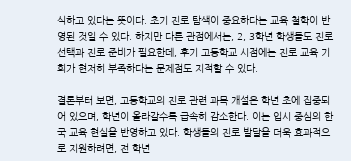식하고 있다는 뜻이다. 초기 진로 탐색이 중요하다는 교육 철학이 반영된 것일 수 있다. 하지만 다른 관점에서는, 2, 3학년 학생들도 진로 선택과 진로 준비가 필요한데, 후기 고등학교 시점에는 진로 교육 기회가 현저히 부족하다는 문제점도 지적할 수 있다.

결론부터 보면, 고등학교의 진로 관련 과목 개설은 학년 초에 집중되어 있으며, 학년이 올라갈수록 급속히 감소한다. 이는 입시 중심의 한국 교육 현실을 반영하고 있다. 학생들의 진로 발달을 더욱 효과적으로 지원하려면, 전 학년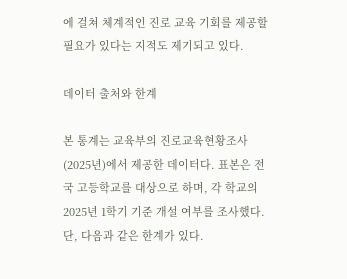에 걸쳐 체계적인 진로 교육 기회를 제공할 필요가 있다는 지적도 제기되고 있다.

데이터 출처와 한계

본 통계는 교육부의 진로교육현황조사(2025년)에서 제공한 데이터다. 표본은 전국 고등학교를 대상으로 하며, 각 학교의 2025년 1학기 기준 개설 여부를 조사했다. 단, 다음과 같은 한계가 있다.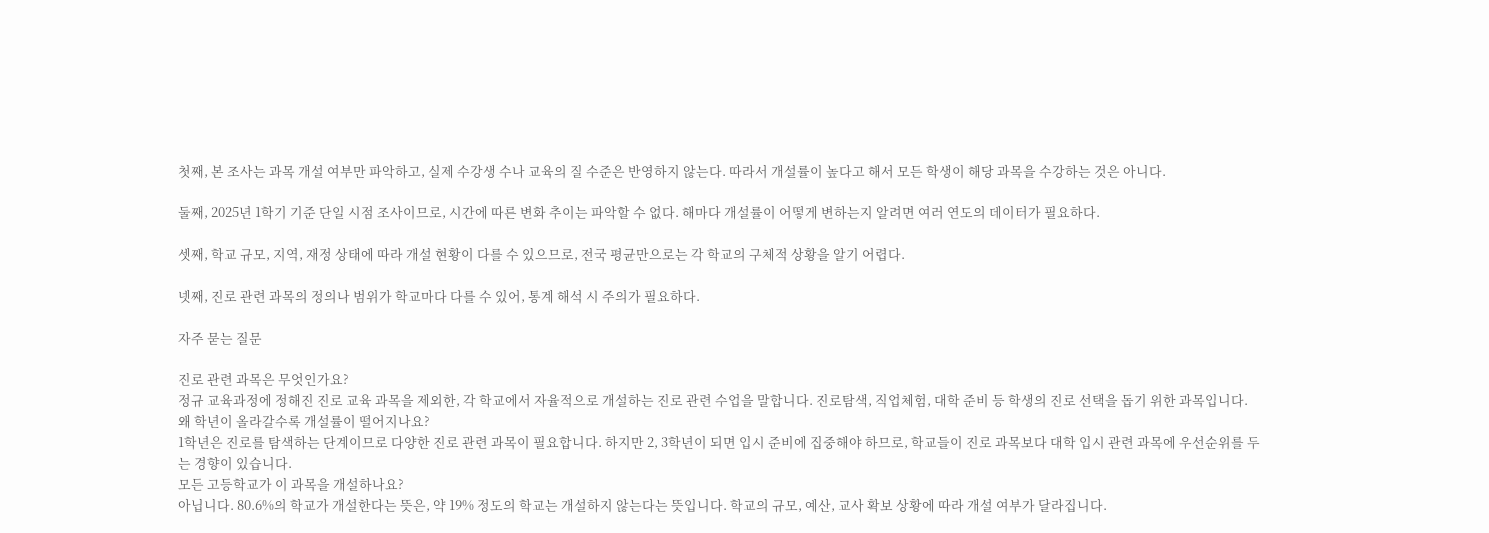첫째, 본 조사는 과목 개설 여부만 파악하고, 실제 수강생 수나 교육의 질 수준은 반영하지 않는다. 따라서 개설률이 높다고 해서 모든 학생이 해당 과목을 수강하는 것은 아니다.

둘째, 2025년 1학기 기준 단일 시점 조사이므로, 시간에 따른 변화 추이는 파악할 수 없다. 해마다 개설률이 어떻게 변하는지 알려면 여러 연도의 데이터가 필요하다.

셋째, 학교 규모, 지역, 재정 상태에 따라 개설 현황이 다를 수 있으므로, 전국 평균만으로는 각 학교의 구체적 상황을 알기 어렵다.

넷째, 진로 관련 과목의 정의나 범위가 학교마다 다를 수 있어, 통계 해석 시 주의가 필요하다.

자주 묻는 질문

진로 관련 과목은 무엇인가요?
정규 교육과정에 정해진 진로 교육 과목을 제외한, 각 학교에서 자율적으로 개설하는 진로 관련 수업을 말합니다. 진로탐색, 직업체험, 대학 준비 등 학생의 진로 선택을 돕기 위한 과목입니다.
왜 학년이 올라갈수록 개설률이 떨어지나요?
1학년은 진로를 탐색하는 단계이므로 다양한 진로 관련 과목이 필요합니다. 하지만 2, 3학년이 되면 입시 준비에 집중해야 하므로, 학교들이 진로 과목보다 대학 입시 관련 과목에 우선순위를 두는 경향이 있습니다.
모든 고등학교가 이 과목을 개설하나요?
아닙니다. 80.6%의 학교가 개설한다는 뜻은, 약 19% 정도의 학교는 개설하지 않는다는 뜻입니다. 학교의 규모, 예산, 교사 확보 상황에 따라 개설 여부가 달라집니다.